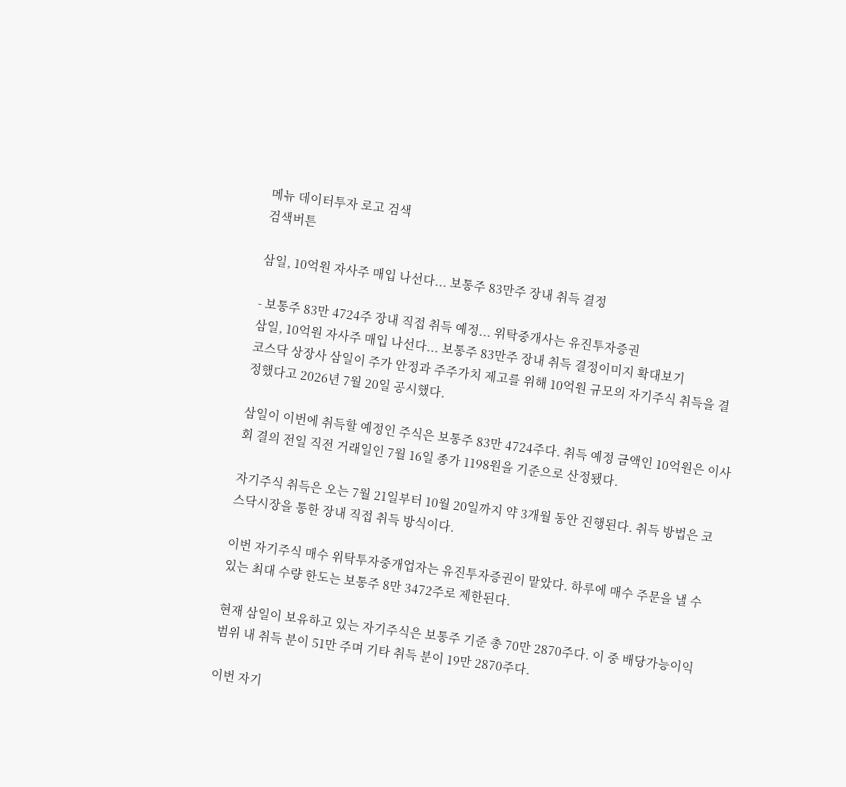메뉴 데이터투자 로고 검색
검색버튼

삼일, 10억원 자사주 매입 나선다... 보통주 83만주 장내 취득 결정

- 보통주 83만 4724주 장내 직접 취득 예정... 위탁중개사는 유진투자증권
삼일, 10억원 자사주 매입 나선다... 보통주 83만주 장내 취득 결정이미지 확대보기
코스닥 상장사 삼일이 주가 안정과 주주가치 제고를 위해 10억원 규모의 자기주식 취득을 결정했다고 2026년 7월 20일 공시했다.

삼일이 이번에 취득할 예정인 주식은 보통주 83만 4724주다. 취득 예정 금액인 10억원은 이사회 결의 전일 직전 거래일인 7월 16일 종가 1198원을 기준으로 산정됐다.

자기주식 취득은 오는 7월 21일부터 10월 20일까지 약 3개월 동안 진행된다. 취득 방법은 코스닥시장을 통한 장내 직접 취득 방식이다.

이번 자기주식 매수 위탁투자중개업자는 유진투자증권이 맡았다. 하루에 매수 주문을 낼 수 있는 최대 수량 한도는 보통주 8만 3472주로 제한된다.

현재 삼일이 보유하고 있는 자기주식은 보통주 기준 총 70만 2870주다. 이 중 배당가능이익 범위 내 취득 분이 51만 주며 기타 취득 분이 19만 2870주다.

이번 자기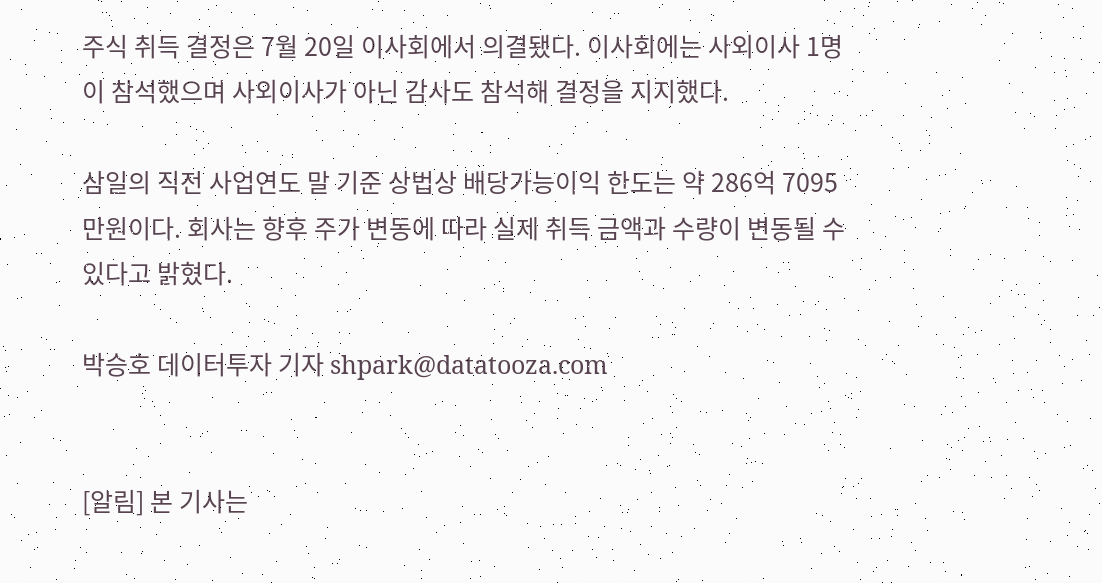주식 취득 결정은 7월 20일 이사회에서 의결됐다. 이사회에는 사외이사 1명이 참석했으며 사외이사가 아닌 감사도 참석해 결정을 지지했다.

삼일의 직전 사업연도 말 기준 상법상 배당가능이익 한도는 약 286억 7095만원이다. 회사는 향후 주가 변동에 따라 실제 취득 금액과 수량이 변동될 수 있다고 밝혔다.

박승호 데이터투자 기자 shpark@datatooza.com


[알림] 본 기사는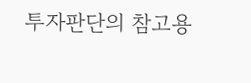투자판단의 참고용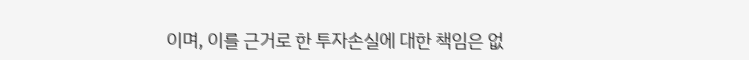이며, 이를 근거로 한 투자손실에 대한 책임은 없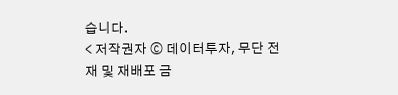습니다.
< 저작권자 ⓒ 데이터투자, 무단 전재 및 재배포 금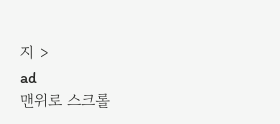지 >
ad
맨위로 스크롤